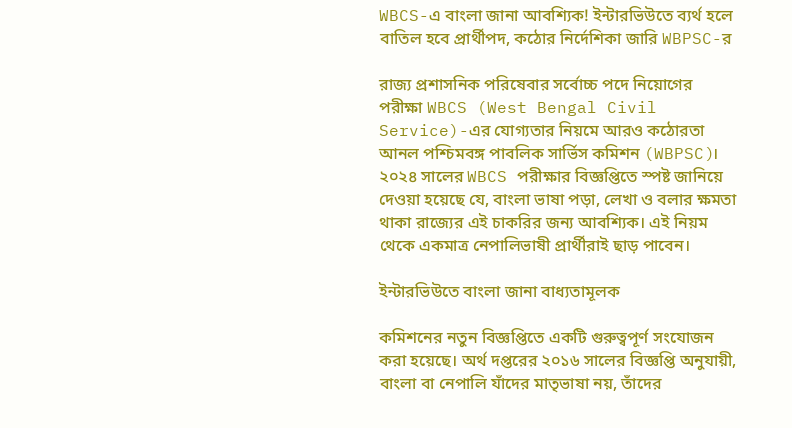WBCS-এ বাংলা জানা আবশ্যিক! ইন্টারভিউতে ব্যর্থ হলে বাতিল হবে প্রার্থীপদ, কঠোর নির্দেশিকা জারি WBPSC-র

রাজ্য প্রশাসনিক পরিষেবার সর্বোচ্চ পদে নিয়োগের পরীক্ষা WBCS (West Bengal Civil Service)-এর যোগ্যতার নিয়মে আরও কঠোরতা আনল পশ্চিমবঙ্গ পাবলিক সার্ভিস কমিশন (WBPSC)। ২০২৪ সালের WBCS পরীক্ষার বিজ্ঞপ্তিতে স্পষ্ট জানিয়ে দেওয়া হয়েছে যে, বাংলা ভাষা পড়া, লেখা ও বলার ক্ষমতা থাকা রাজ্যের এই চাকরির জন্য আবশ্যিক। এই নিয়ম থেকে একমাত্র নেপালিভাষী প্রার্থীরাই ছাড় পাবেন।

ইন্টারভিউতে বাংলা জানা বাধ্যতামূলক

কমিশনের নতুন বিজ্ঞপ্তিতে একটি গুরুত্বপূর্ণ সংযোজন করা হয়েছে। অর্থ দপ্তরের ২০১৬ সালের বিজ্ঞপ্তি অনুযায়ী, বাংলা বা নেপালি যাঁদের মাতৃভাষা নয়, তাঁদের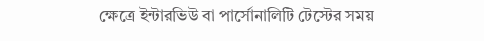ক্ষেত্রে ইন্টারভিউ বা পার্সোনালিটি টেস্টের সময়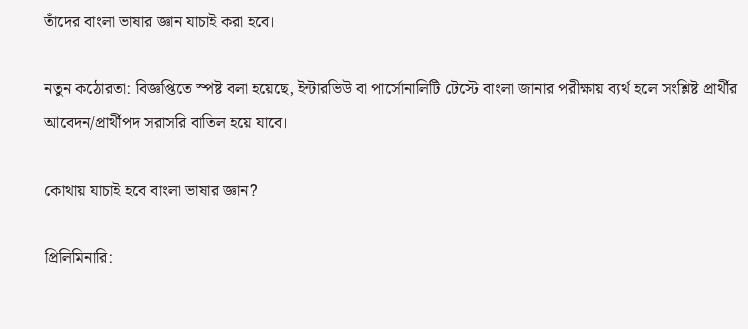তাঁদের বাংলা ভাষার জ্ঞান যাচাই করা হবে।

নতুন কঠোরতা: বিজ্ঞপ্তিতে স্পষ্ট বলা হয়েছে, ইন্টারভিউ বা পার্সোনালিটি টেস্টে বাংলা জানার পরীক্ষায় ব্যর্থ হলে সংশ্লিষ্ট প্রার্থীর আবেদন/প্রার্থীপদ সরাসরি বাতিল হয়ে যাবে।

কোথায় যাচাই হবে বাংলা ভাষার জ্ঞান?

প্রিলিমিনারি: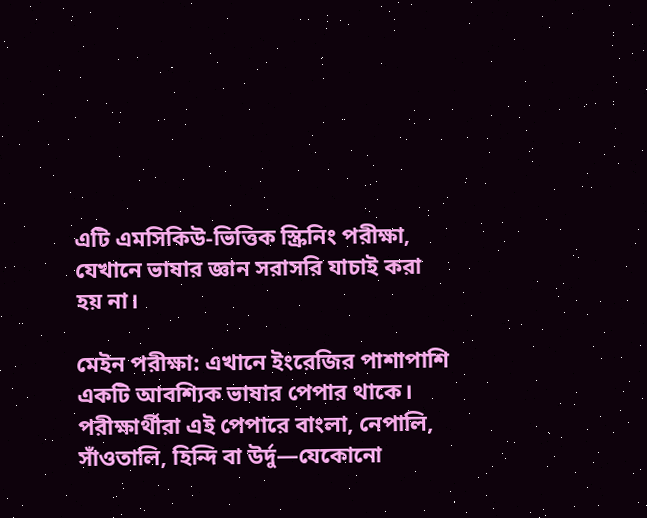এটি এমসিকিউ-ভিত্তিক স্ক্রিনিং পরীক্ষা, যেখানে ভাষার জ্ঞান সরাসরি যাচাই করা হয় না।

মেইন পরীক্ষা: এখানে ইংরেজির পাশাপাশি একটি আবশ্যিক ভাষার পেপার থাকে। পরীক্ষার্থীরা এই পেপারে বাংলা, নেপালি, সাঁওতালি, হিন্দি বা উর্দু—যেকোনো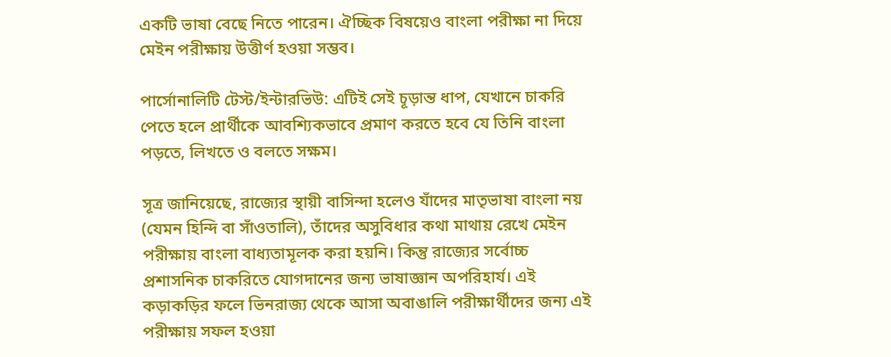একটি ভাষা বেছে নিতে পারেন। ঐচ্ছিক বিষয়েও বাংলা পরীক্ষা না দিয়ে মেইন পরীক্ষায় উত্তীর্ণ হওয়া সম্ভব।

পার্সোনালিটি টেস্ট/ইন্টারভিউ: এটিই সেই চূড়ান্ত ধাপ, যেখানে চাকরি পেতে হলে প্রার্থীকে আবশ্যিকভাবে প্রমাণ করতে হবে যে তিনি বাংলা পড়তে, লিখতে ও বলতে সক্ষম।

সূত্র জানিয়েছে, রাজ্যের স্থায়ী বাসিন্দা হলেও যাঁদের মাতৃভাষা বাংলা নয় (যেমন হিন্দি বা সাঁওতালি), তাঁদের অসুবিধার কথা মাথায় রেখে মেইন পরীক্ষায় বাংলা বাধ্যতামূলক করা হয়নি। কিন্তু রাজ্যের সর্বোচ্চ প্রশাসনিক চাকরিতে যোগদানের জন্য ভাষাজ্ঞান অপরিহার্য। এই কড়াকড়ির ফলে ভিনরাজ্য থেকে আসা অবাঙালি পরীক্ষার্থীদের জন্য এই পরীক্ষায় সফল হওয়া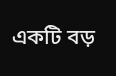একটি বড়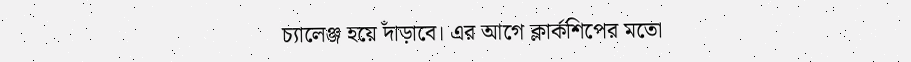চ্যালেঞ্জ হয়ে দাঁড়াবে। এর আগে ক্লার্কশিপের মতো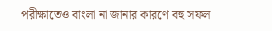পরীক্ষাতেও বাংলা না জানার কারণে বহু সফল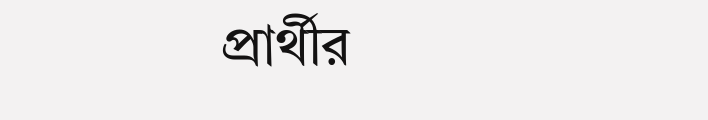প্রার্থীর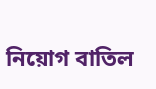নিয়োগ বাতিল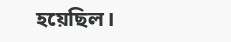হয়েছিল।